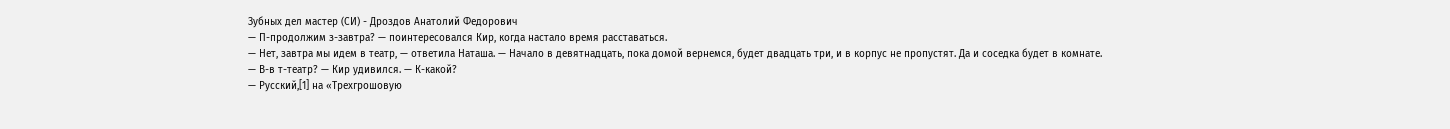Зубных дел мастер (СИ) - Дроздов Анатолий Федорович
— П-продолжим з-завтра? — поинтересовался Кир, когда настало время расставаться.
— Нет, завтра мы идем в театр, — ответила Наташа. — Начало в девятнадцать, пока домой вернемся, будет двадцать три, и в корпус не пропустят. Да и соседка будет в комнате.
— В-в т-театр? — Кир удивился. — К-какой?
— Русский,[1] на «Трехгрошовую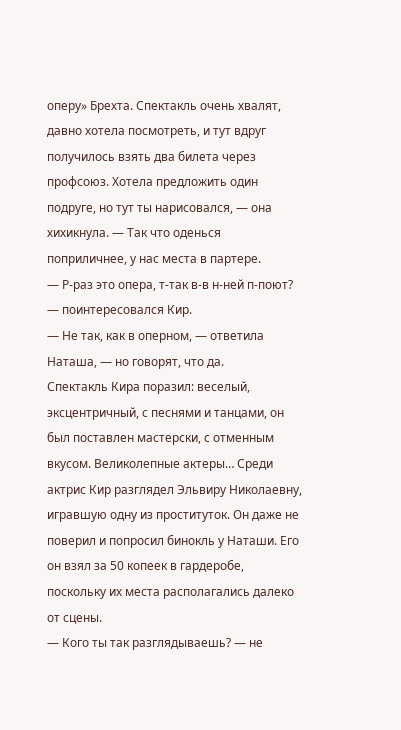оперу» Брехта. Спектакль очень хвалят, давно хотела посмотреть, и тут вдруг получилось взять два билета через профсоюз. Хотела предложить один подруге, но тут ты нарисовался, — она хихикнула. — Так что оденься поприличнее, у нас места в партере.
— Р-раз это опера, т-так в-в н-ней п-поют? — поинтересовался Кир.
— Не так, как в оперном, — ответила Наташа, — но говорят, что да.
Спектакль Кира поразил: веселый, эксцентричный, с песнями и танцами, он был поставлен мастерски, с отменным вкусом. Великолепные актеры… Среди актрис Кир разглядел Эльвиру Николаевну, игравшую одну из проституток. Он даже не поверил и попросил бинокль у Наташи. Его он взял за 50 копеек в гардеробе, поскольку их места располагались далеко от сцены.
— Кого ты так разглядываешь? — не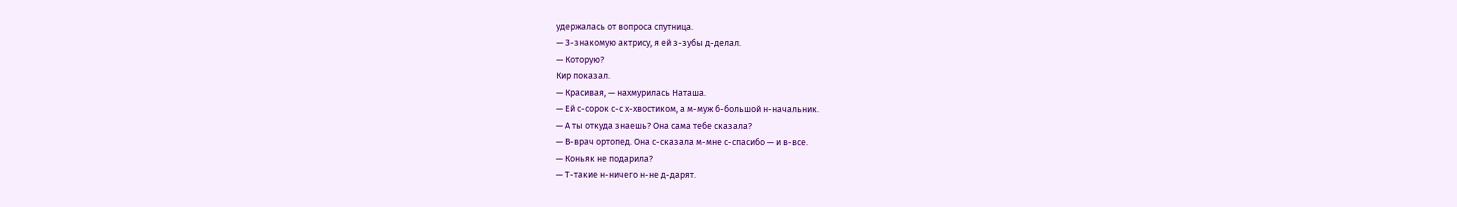удержалась от вопроса спутница.
— З-знакомую актрису, я ей з-зубы д-делал.
— Которую?
Кир показал.
— Красивая, — нахмурилась Наташа.
— Ей с-сорок с-с х-хвостиком, а м-муж б-большой н-начальник.
— А ты откуда знаешь? Она сама тебе сказала?
— В-врач ортопед. Она с-сказала м-мне с-спасибо — и в-все.
— Коньяк не подарила?
— Т-такие н-ничего н-не д-дарят.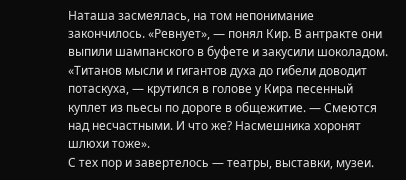Наташа засмеялась, на том непонимание закончилось. «Ревнует», — понял Кир. В антракте они выпили шампанского в буфете и закусили шоколадом. «Титанов мысли и гигантов духа до гибели доводит потаскуха, — крутился в голове у Кира песенный куплет из пьесы по дороге в общежитие. — Смеются над несчастными. И что же? Насмешника хоронят шлюхи тоже».
С тех пор и завертелось — театры, выставки, музеи.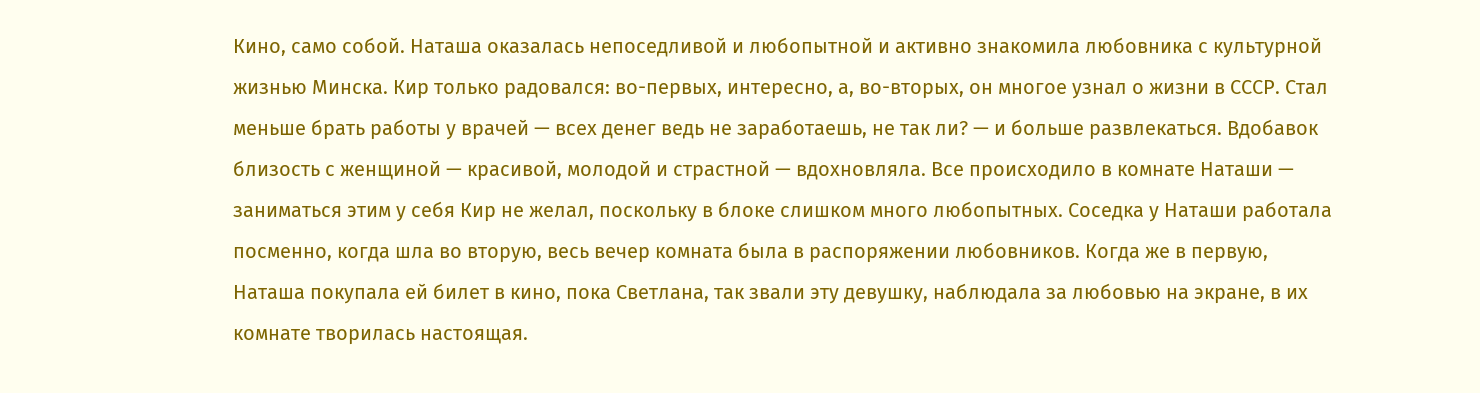Кино, само собой. Наташа оказалась непоседливой и любопытной и активно знакомила любовника с культурной жизнью Минска. Кир только радовался: во-первых, интересно, а, во-вторых, он многое узнал о жизни в СССР. Стал меньше брать работы у врачей — всех денег ведь не заработаешь, не так ли? — и больше развлекаться. Вдобавок близость с женщиной — красивой, молодой и страстной — вдохновляла. Все происходило в комнате Наташи — заниматься этим у себя Кир не желал, поскольку в блоке слишком много любопытных. Соседка у Наташи работала посменно, когда шла во вторую, весь вечер комната была в распоряжении любовников. Когда же в первую, Наташа покупала ей билет в кино, пока Светлана, так звали эту девушку, наблюдала за любовью на экране, в их комнате творилась настоящая.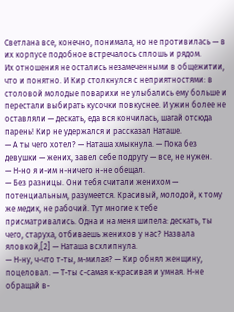Светлана все, конечно, понимала, но не противилась — в их корпусе подобное встречалось сплошь и рядом.
Их отношения не остались незамеченными в общежитии, что и понятно. И Кир столкнулся с неприятностями: в столовой молодые поварихи не улыбались ему больше и перестали выбирать кусочки повкуснее. И ужин более не оставляли — дескать, еда вся кончилась, шагай отсюда парень! Кир не удержался и рассказал Наташе.
— А ты чего хотел? — Наташа хмыкнула. — Пока без девушки — жених, завел себе подругу — все, не нужен.
— Н-но я и-им н-ничего н-не обещал.
— Без разницы. Они тебя считали женихом — потенциальным, разумеется. Красивый, молодой, к тому же медик, не рабочий. Тут многие к тебе присматривались. Одна и на меня шипела: дескать, ты чего, старуха, отбиваешь женихов у нас? Назвала яловкой,[2] — Наташа всхлипнула.
— Н-ну, ч-что т-ты, м-милая? — Кир обнял женщину, поцеловал. — Т-ты с-самая к-красивая и умная. Н-не обращай в-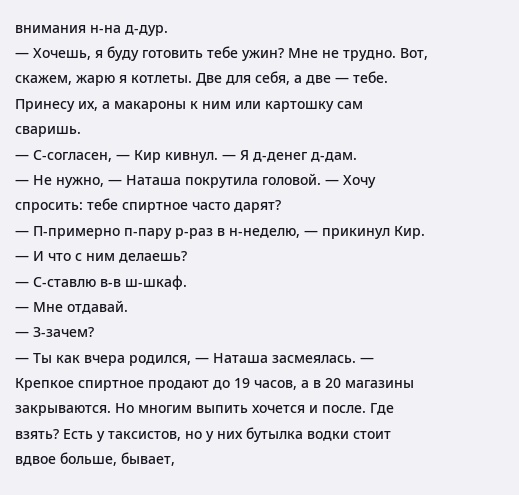внимания н-на д-дур.
— Хочешь, я буду готовить тебе ужин? Мне не трудно. Вот, скажем, жарю я котлеты. Две для себя, а две — тебе. Принесу их, а макароны к ним или картошку сам сваришь.
— С-согласен, — Кир кивнул. — Я д-денег д-дам.
— Не нужно, — Наташа покрутила головой. — Хочу спросить: тебе спиртное часто дарят?
— П-примерно п-пару р-раз в н-неделю, — прикинул Кир.
— И что с ним делаешь?
— С-ставлю в-в ш-шкаф.
— Мне отдавай.
— З-зачем?
— Ты как вчера родился, — Наташа засмеялась. — Крепкое спиртное продают до 19 часов, а в 20 магазины закрываются. Но многим выпить хочется и после. Где взять? Есть у таксистов, но у них бутылка водки стоит вдвое больше, бывает,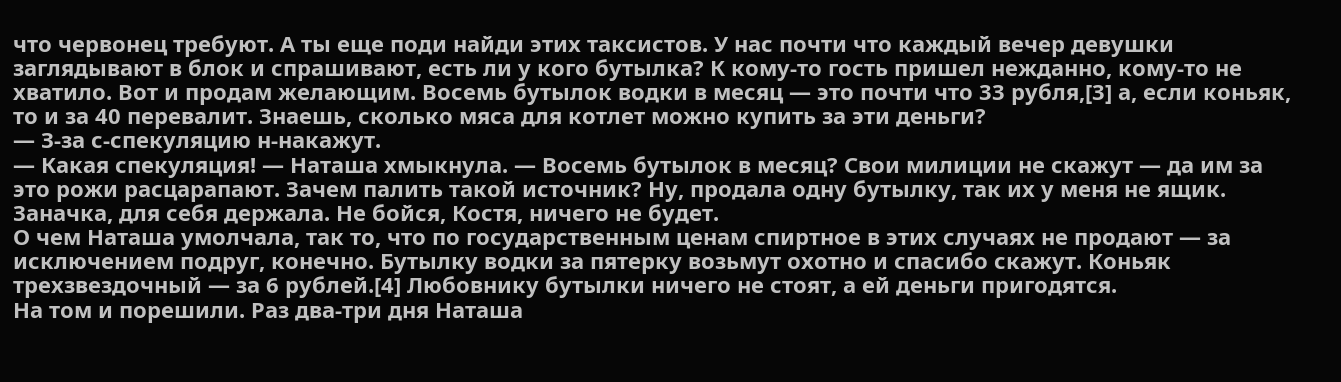что червонец требуют. А ты еще поди найди этих таксистов. У нас почти что каждый вечер девушки заглядывают в блок и спрашивают, есть ли у кого бутылка? К кому-то гость пришел нежданно, кому-то не хватило. Вот и продам желающим. Восемь бутылок водки в месяц — это почти что 33 рубля,[3] а, если коньяк, то и за 40 перевалит. Знаешь, сколько мяса для котлет можно купить за эти деньги?
— З-за с-спекуляцию н-накажут.
— Какая спекуляция! — Наташа хмыкнула. — Восемь бутылок в месяц? Свои милиции не скажут — да им за это рожи расцарапают. Зачем палить такой источник? Ну, продала одну бутылку, так их у меня не ящик. Заначка, для себя держала. Не бойся, Костя, ничего не будет.
О чем Наташа умолчала, так то, что по государственным ценам спиртное в этих случаях не продают — за исключением подруг, конечно. Бутылку водки за пятерку возьмут охотно и спасибо скажут. Коньяк трехзвездочный — за 6 рублей.[4] Любовнику бутылки ничего не стоят, а ей деньги пригодятся.
На том и порешили. Раз два-три дня Наташа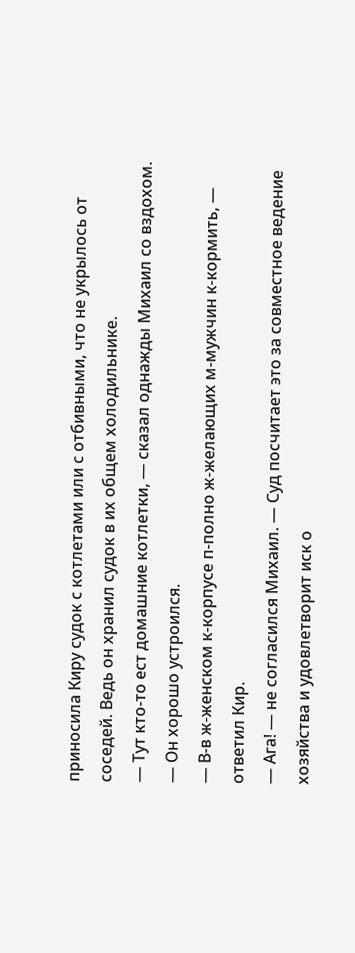приносила Киру судок с котлетами или с отбивными, что не укрылось от соседей. Ведь он хранил судок в их общем холодильнике.
— Тут кто-то ест домашние котлетки, — сказал однажды Михаил со вздохом. — Он хорошо устроился.
— В-в ж-женском к-корпусе п-полно ж-желающих м-мужчин к-кормить, — ответил Кир.
— Ага! — не согласился Михаил. — Суд посчитает это за совместное ведение хозяйства и удовлетворит иск о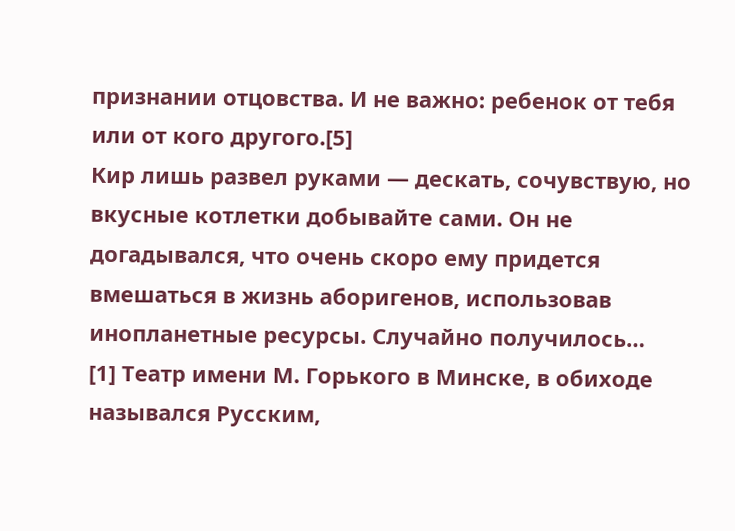признании отцовства. И не важно: ребенок от тебя или от кого другого.[5]
Кир лишь развел руками — дескать, сочувствую, но вкусные котлетки добывайте сами. Он не догадывался, что очень скоро ему придется вмешаться в жизнь аборигенов, использовав инопланетные ресурсы. Случайно получилось…
[1] Театр имени М. Горького в Минске, в обиходе назывался Русским,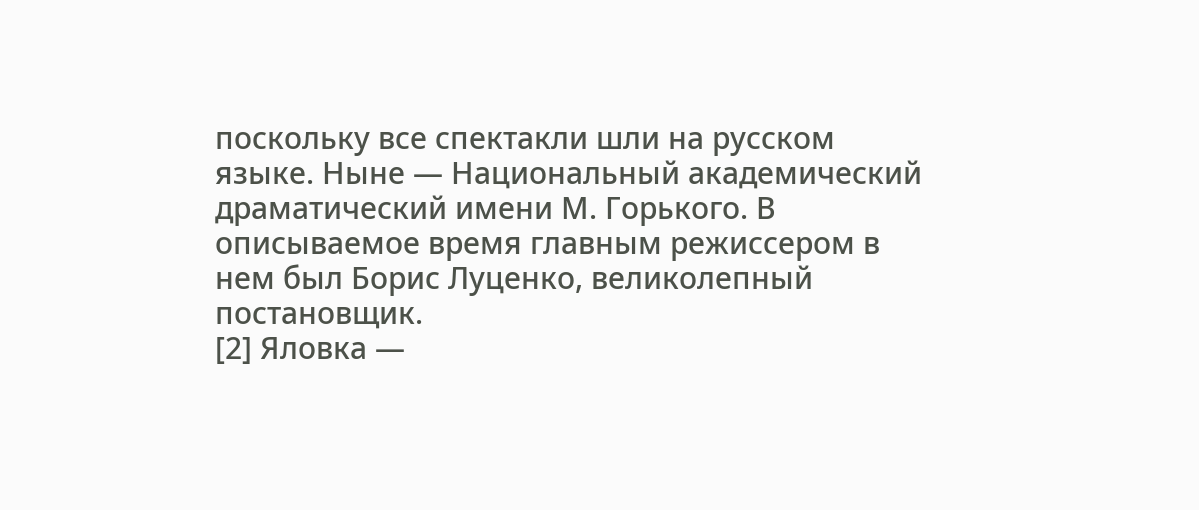поскольку все спектакли шли на русском языке. Ныне — Национальный академический драматический имени М. Горького. В описываемое время главным режиссером в нем был Борис Луценко, великолепный постановщик.
[2] Яловка —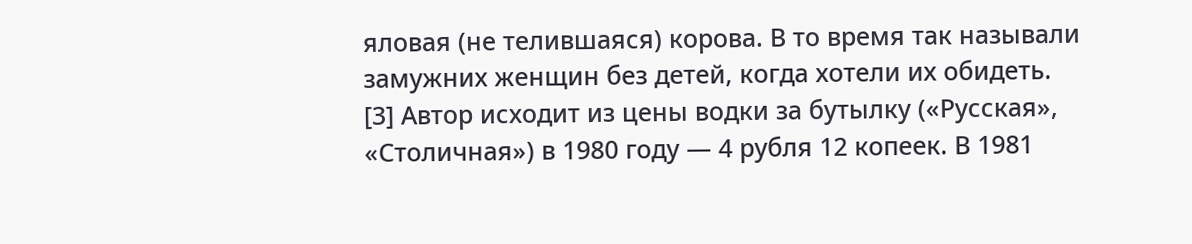яловая (не телившаяся) корова. В то время так называли замужних женщин без детей, когда хотели их обидеть.
[3] Автор исходит из цены водки за бутылку («Русская», «Столичная») в 1980 году — 4 рубля 12 копеек. В 1981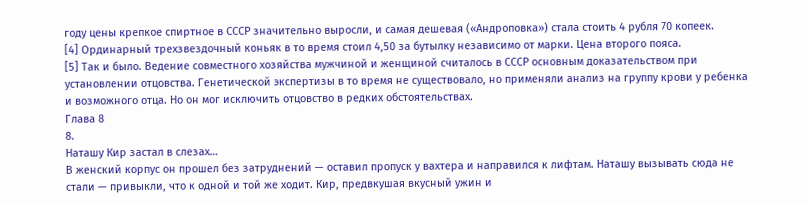году цены крепкое спиртное в СССР значительно выросли, и самая дешевая («Андроповка») стала стоить 4 рубля 70 копеек.
[4] Ординарный трехзвездочный коньяк в то время стоил 4,50 за бутылку независимо от марки. Цена второго пояса.
[5] Так и было. Ведение совместного хозяйства мужчиной и женщиной считалось в СССР основным доказательством при установлении отцовства. Генетической экспертизы в то время не существовало, но применяли анализ на группу крови у ребенка и возможного отца. Но он мог исключить отцовство в редких обстоятельствах.
Глава 8
8.
Наташу Кир застал в слезах…
В женский корпус он прошел без затруднений — оставил пропуск у вахтера и направился к лифтам. Наташу вызывать сюда не стали — привыкли, что к одной и той же ходит. Кир, предвкушая вкусный ужин и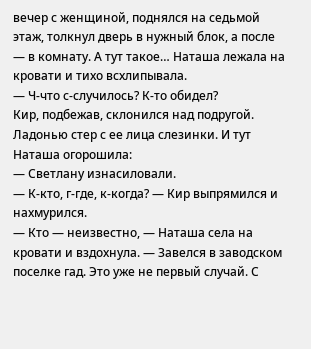вечер с женщиной, поднялся на седьмой этаж, толкнул дверь в нужный блок, а после — в комнату. А тут такое… Наташа лежала на кровати и тихо всхлипывала.
— Ч-что с-случилось? К-то обидел?
Кир, подбежав, склонился над подругой. Ладонью стер с ее лица слезинки. И тут Наташа огорошила:
— Светлану изнасиловали.
— К-кто, г-где, к-когда? — Кир выпрямился и нахмурился.
— Кто — неизвестно, — Наташа села на кровати и вздохнула. — Завелся в заводском поселке гад. Это уже не первый случай. С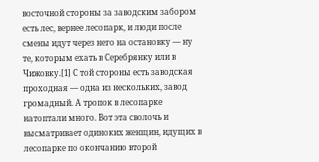восточной стороны за заводским забором есть лес, вернее лесопарк, и люди после смены идут через него на остановку — ну те, которым ехать в Серебрянку или в Чижовку.[1] С той стороны есть заводская проходная — одна из нескольких, завод громадный. А тропок в лесопарке натоптали много. Вот эта сволочь и высматривает одиноких женщин, идущих в лесопарке по окончанию второй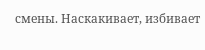смены. Наскакивает, избивает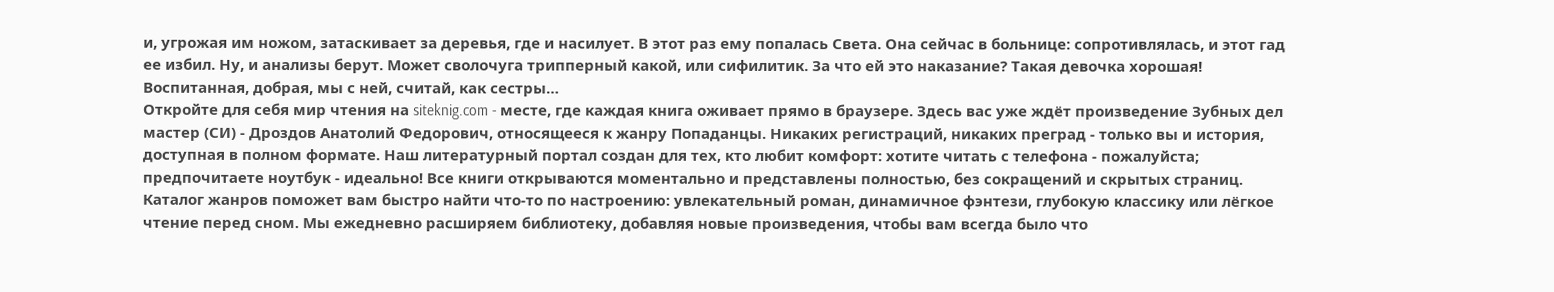и, угрожая им ножом, затаскивает за деревья, где и насилует. В этот раз ему попалась Света. Она сейчас в больнице: сопротивлялась, и этот гад ее избил. Ну, и анализы берут. Может сволочуга трипперный какой, или сифилитик. За что ей это наказание? Такая девочка хорошая! Воспитанная, добрая, мы с ней, считай, как сестры…
Откройте для себя мир чтения на siteknig.com - месте, где каждая книга оживает прямо в браузере. Здесь вас уже ждёт произведение Зубных дел мастер (СИ) - Дроздов Анатолий Федорович, относящееся к жанру Попаданцы. Никаких регистраций, никаких преград - только вы и история, доступная в полном формате. Наш литературный портал создан для тех, кто любит комфорт: хотите читать с телефона - пожалуйста; предпочитаете ноутбук - идеально! Все книги открываются моментально и представлены полностью, без сокращений и скрытых страниц. Каталог жанров поможет вам быстро найти что-то по настроению: увлекательный роман, динамичное фэнтези, глубокую классику или лёгкое чтение перед сном. Мы ежедневно расширяем библиотеку, добавляя новые произведения, чтобы вам всегда было что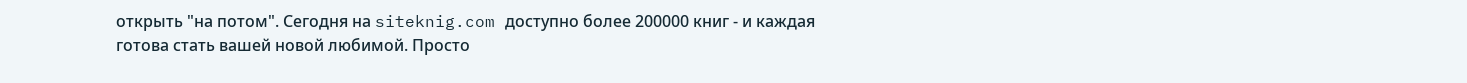открыть "на потом". Сегодня на siteknig.com доступно более 200000 книг - и каждая готова стать вашей новой любимой. Просто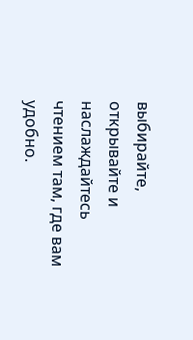выбирайте, открывайте и наслаждайтесь чтением там, где вам удобно.